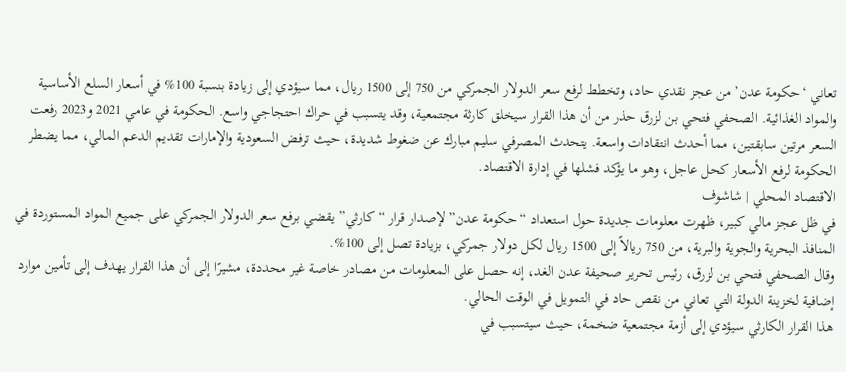تعاني ‘حكومة عدن’ من عجز نقدي حاد، وتخطط لرفع سعر الدولار الجمركي من 750 إلى 1500 ريال، مما سيؤدي إلى زيادة بنسبة 100% في أسعار السلع الأساسية والمواد الغذائية. الصحفي فتحي بن لزرق حذر من أن هذا القرار سيخلق كارثة مجتمعية، وقد يتسبب في حراك احتجاجي واسع. الحكومة في عامي 2021 و2023 رفعت السعر مرتين سابقتين، مما أحدث انتقادات واسعة. يتحدث المصرفي سليم مبارك عن ضغوط شديدة، حيث ترفض السعودية والإمارات تقديم الدعم المالي، مما يضطر الحكومة لرفع الأسعار كحل عاجل، وهو ما يؤكد فشلها في إدارة الاقتصاد.
الاقتصاد المحلي | شاشوف
في ظل عجز مالي كبير، ظهرت معلومات جديدة حول استعداد “حكومة عدن” لإصدار قرار “كارثي” يقضي برفع سعر الدولار الجمركي على جميع المواد المستوردة في المنافذ البحرية والجوية والبرية، من 750 ريالاً إلى 1500 ريال لكل دولار جمركي، بزيادة تصل إلى 100%.
وقال الصحفي فتحي بن لزرق، رئيس تحرير صحيفة عدن الغد، إنه حصل على المعلومات من مصادر خاصة غير محددة، مشيرًا إلى أن هذا القرار يهدف إلى تأمين موارد إضافية لخزينة الدولة التي تعاني من نقص حاد في التمويل في الوقت الحالي.
هذا القرار الكارثي سيؤدي إلى أزمة مجتمعية ضخمة، حيث سيتسبب في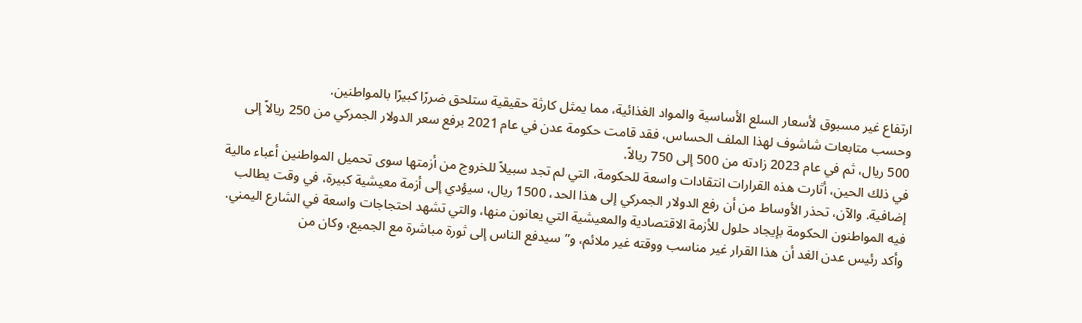ارتفاع غير مسبوق لأسعار السلع الأساسية والمواد الغذائية، مما يمثل كارثة حقيقية ستلحق ضررًا كبيرًا بالمواطنين.
وحسب متابعات شاشوف لهذا الملف الحساس، فقد قامت حكومة عدن في عام 2021 برفع سعر الدولار الجمركي من 250 ريالاً إلى 500 ريال، ثم في عام 2023 زادته من 500 إلى 750 ريالاً.
في ذلك الحين، أثارت هذه القرارات انتقادات واسعة للحكومة، التي لم تجد سبيلاً للخروج من أزمتها سوى تحميل المواطنين أعباء مالية إضافية. والآن، تحذر الأوساط من أن رفع الدولار الجمركي إلى هذا الحد، 1500 ريال، سيؤدي إلى أزمة معيشية كبيرة، في وقت يطالب فيه المواطنون الحكومة بإيجاد حلول للأزمة الاقتصادية والمعيشية التي يعانون منها، والتي تشهد احتجاجات واسعة في الشارع اليمني.
وأكد رئيس عدن الغد أن هذا القرار غير مناسب ووقته غير ملائم، و”سيدفع الناس إلى ثورة مباشرة مع الجميع، وكان من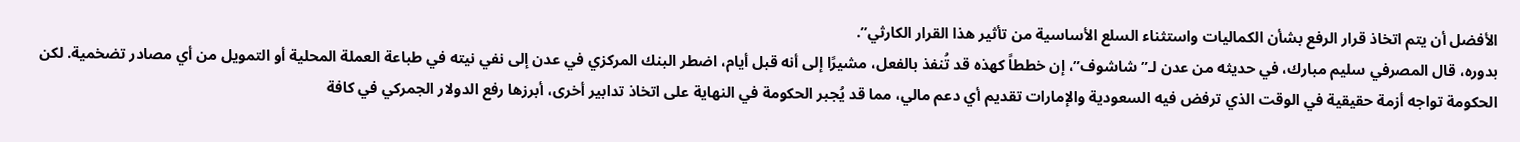الأفضل أن يتم اتخاذ قرار الرفع بشأن الكماليات واستثناء السلع الأساسية من تأثير هذا القرار الكارثي”.
بدوره، قال المصرفي سليم مبارك، في حديثه من عدن لـ”شاشوف”، إن خططاً كهذه قد تُنفذ بالفعل، مشيرًا إلى أنه قبل أيام، اضطر البنك المركزي في عدن إلى نفي نيته في طباعة العملة المحلية أو التمويل من أي مصادر تضخمية. لكن الحكومة تواجه أزمة حقيقية في الوقت الذي ترفض فيه السعودية والإمارات تقديم أي دعم مالي، مما قد يُجبر الحكومة في النهاية على اتخاذ تدابير أخرى، أبرزها رفع الدولار الجمركي في كافة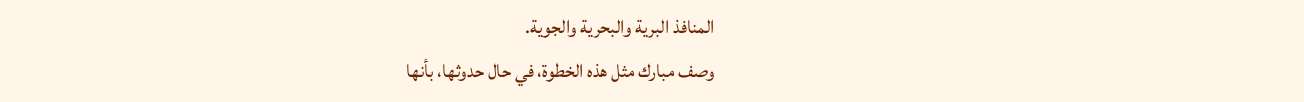المنافذ البرية والبحرية والجوية.
وصف مبارك مثل هذه الخطوة، في حال حدوثها، بأنها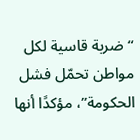“ضربة قاسية لكل مواطن تحمّل فشل الحكومة”، مؤكدًا أنها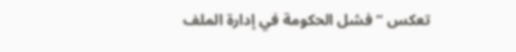تعكس “فشل الحكومة في إدارة الملف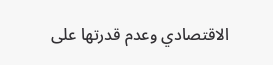الاقتصادي وعدم قدرتها على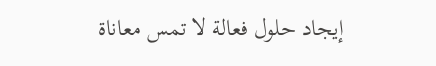إيجاد حلول فعالة لا تمس معاناة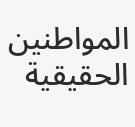المواطنين الحقيقية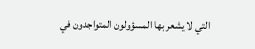التي لا يشعر بها المسؤولون المتواجدون في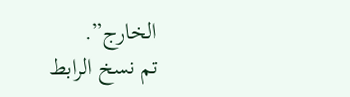الخارج”.
تم نسخ الرابط